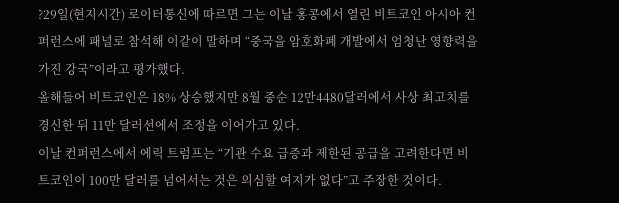?29일(현지시간) 로이터통신에 따르면 그는 이날 홍콩에서 열린 비트코인 아시아 컨퍼런스에 패널로 참석해 이같이 말하며 “중국을 암호화폐 개발에서 엄청난 영향력을 가진 강국”이라고 평가했다.
올해들어 비트코인은 18% 상승했지만 8월 중순 12만4480달러에서 사상 최고치를 경신한 뒤 11만 달러선에서 조정을 이어가고 있다.
이날 컨퍼런스에서 에릭 트럼프는 “기관 수요 급증과 제한된 공급을 고려한다면 비트코인이 100만 달러를 넘어서는 것은 의심할 여지가 없다”고 주장한 것이다.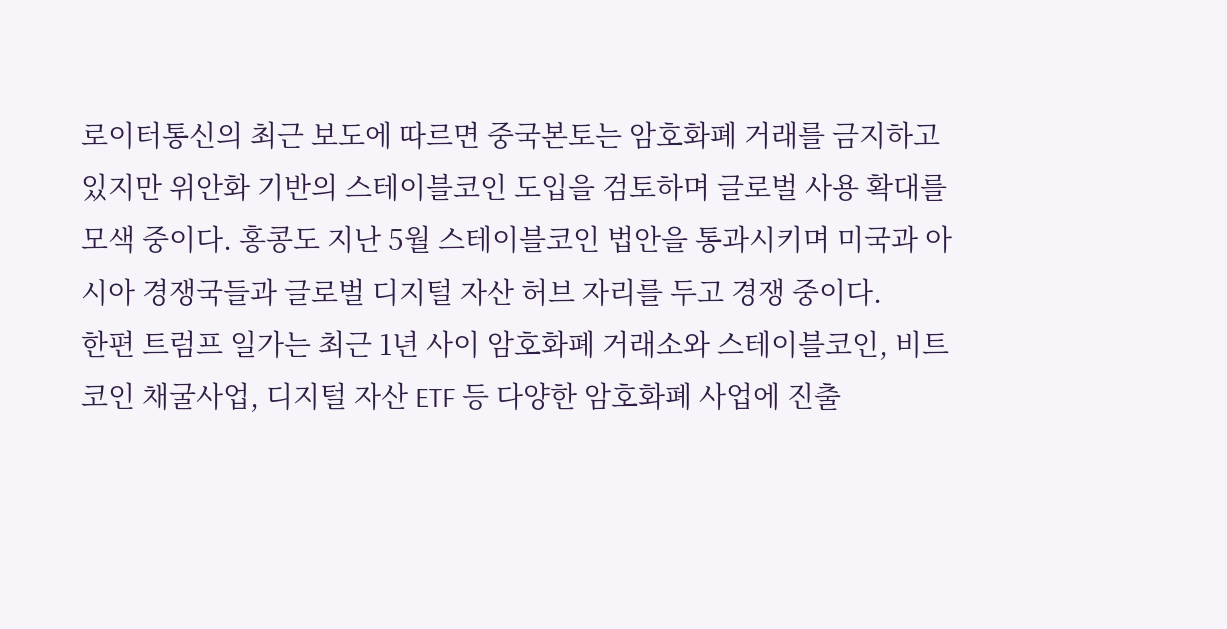로이터통신의 최근 보도에 따르면 중국본토는 암호화폐 거래를 금지하고 있지만 위안화 기반의 스테이블코인 도입을 검토하며 글로벌 사용 확대를 모색 중이다. 홍콩도 지난 5월 스테이블코인 법안을 통과시키며 미국과 아시아 경쟁국들과 글로벌 디지털 자산 허브 자리를 두고 경쟁 중이다.
한편 트럼프 일가는 최근 1년 사이 암호화폐 거래소와 스테이블코인, 비트코인 채굴사업, 디지털 자산 ETF 등 다양한 암호화폐 사업에 진출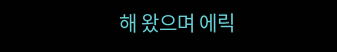해 왔으며 에릭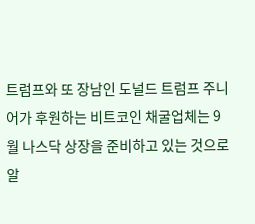트럼프와 또 장남인 도널드 트럼프 주니어가 후원하는 비트코인 채굴업체는 9월 나스닥 상장을 준비하고 있는 것으로 알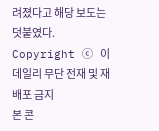려졌다고 해당 보도는 덧붙였다.
Copyright ⓒ 이데일리 무단 전재 및 재배포 금지
본 콘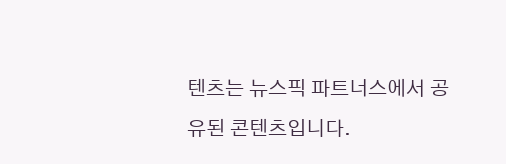텐츠는 뉴스픽 파트너스에서 공유된 콘텐츠입니다.